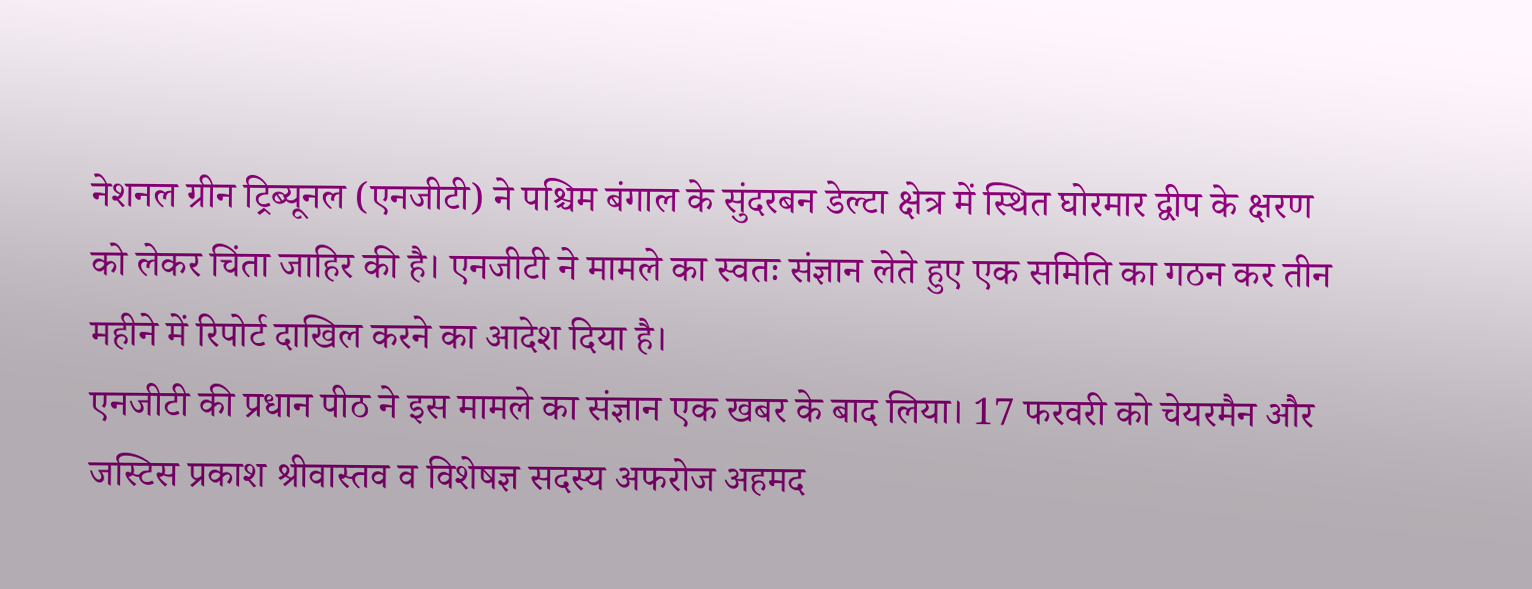नेशनल ग्रीन ट्रिब्यूनल (एनजीटी) ने पश्चिम बंगाल के सुंदरबन डेल्टा क्षेत्र में स्थित घोरमार द्वीप के क्षरण को लेकर चिंता जाहिर की है। एनजीटी ने मामले का स्वतः संज्ञान लेते हुए एक समिति का गठन कर तीन महीने में रिपोर्ट दाखिल करने का आदेश दिया है।
एनजीटी की प्रधान पीठ ने इस मामले का संज्ञान एक खबर के बाद लिया। 17 फरवरी को चेयरमैन और जस्टिस प्रकाश श्रीवास्तव व विशेषज्ञ सदस्य अफरोज अहमद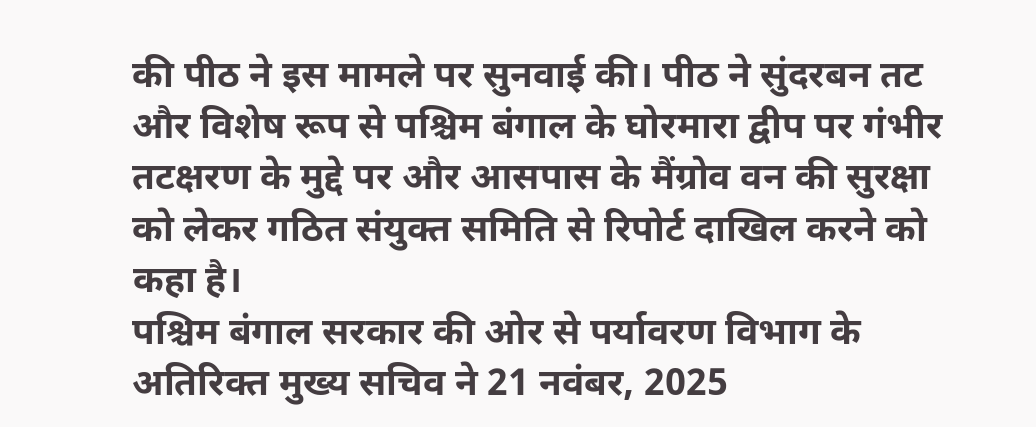की पीठ ने इस मामले पर सुनवाई की। पीठ ने सुंदरबन तट और विशेष रूप से पश्चिम बंगाल के घोरमारा द्वीप पर गंभीर तटक्षरण के मुद्दे पर और आसपास के मैंग्रोव वन की सुरक्षा को लेकर गठित संयुक्त समिति से रिपोर्ट दाखिल करने को कहा है।
पश्चिम बंगाल सरकार की ओर से पर्यावरण विभाग के अतिरिक्त मुख्य सचिव ने 21 नवंबर, 2025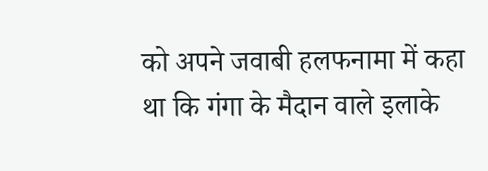को अपने जवाबी हलफनामा में कहा था कि गंगा के मैदान वाले इलाके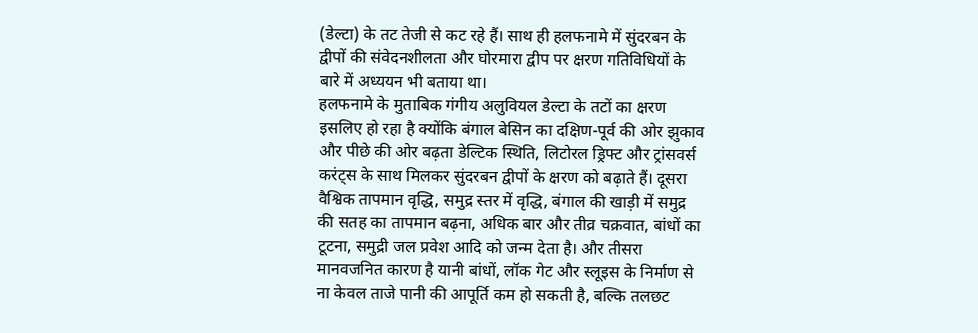(डेल्टा) के तट तेजी से कट रहे हैं। साथ ही हलफनामे में सुंदरबन के द्वीपों की संवेदनशीलता और घोरमारा द्वीप पर क्षरण गतिविधियों के बारे में अध्ययन भी बताया था।
हलफनामे के मुताबिक गंगीय अलुवियल डेल्टा के तटों का क्षरण इसलिए हो रहा है क्योंकि बंगाल बेसिन का दक्षिण-पूर्व की ओर झुकाव और पीछे की ओर बढ़ता डेल्टिक स्थिति, लिटोरल ड्रिफ्ट और ट्रांसवर्स करंट्स के साथ मिलकर सुंदरबन द्वीपों के क्षरण को बढ़ाते हैं। दूसरा वैश्विक तापमान वृद्धि, समुद्र स्तर में वृद्धि, बंगाल की खाड़ी में समुद्र की सतह का तापमान बढ़ना, अधिक बार और तीव्र चक्रवात, बांधों का टूटना, समुद्री जल प्रवेश आदि को जन्म देता है। और तीसरा मानवजनित कारण है यानी बांधों, लॉक गेट और स्लूइस के निर्माण से ना केवल ताजे पानी की आपूर्ति कम हो सकती है, बल्कि तलछट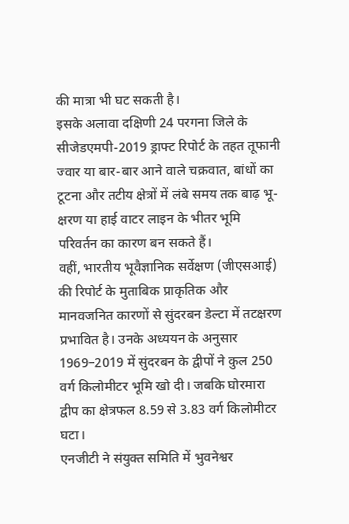की मात्रा भी घट सकती है।
इसके अलावा दक्षिणी 24 परगना जिले के सीजेडएमपी-2019 ड्राफ्ट रिपोर्ट के तहत तूफानी ज्वार या बार-बार आने वाले चक्रवात, बांधों का टूटना और तटीय क्षेत्रों में लंबे समय तक बाढ़ भू-क्षरण या हाई वाटर लाइन के भीतर भूमि परिवर्तन का कारण बन सकते हैं।
वहीं, भारतीय भूवैज्ञानिक सर्वेक्षण (जीएसआई) की रिपोर्ट के मुताबिक प्राकृतिक और मानवजनित कारणों से सुंदरबन डेल्टा में तटक्षरण प्रभावित है। उनके अध्ययन के अनुसार 1969–2019 में सुंदरबन के द्वीपों ने कुल 250 वर्ग किलोमीटर भूमि खो दी। जबकि घोरमारा द्वीप का क्षेत्रफल 8.59 से 3.83 वर्ग किलोमीटर घटा।
एनजीटी ने संयुक्त समिति में भुवनेश्वर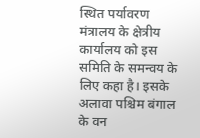स्थित पर्यावरण मंत्रालय के क्षेत्रीय कार्यालय को इस समिति के समन्वय के लिए कहा है। इसके अलावा पश्चिम बंगाल के वन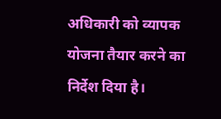अधिकारी को व्यापक योजना तैयार करने का निर्देश दिया है।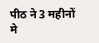पीठ ने 3 महीनों मे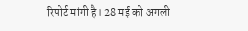रिपोर्ट मांगी है। 28 मई को अगली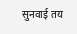सुनवाई तय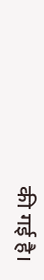की गई है।